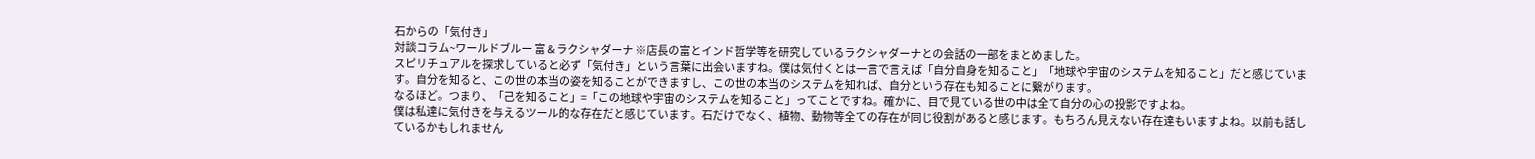石からの「気付き」
対談コラム~ワールドブルー 富 & ラクシャダーナ ※店長の富とインド哲学等を研究しているラクシャダーナとの会話の一部をまとめました。
スピリチュアルを探求していると必ず「気付き」という言葉に出会いますね。僕は気付くとは一言で言えば「自分自身を知ること」「地球や宇宙のシステムを知ること」だと感じています。自分を知ると、この世の本当の姿を知ることができますし、この世の本当のシステムを知れば、自分という存在も知ることに繋がります。
なるほど。つまり、「己を知ること」=「この地球や宇宙のシステムを知ること」ってことですね。確かに、目で見ている世の中は全て自分の心の投影ですよね。
僕は私達に気付きを与えるツール的な存在だと感じています。石だけでなく、植物、動物等全ての存在が同じ役割があると感じます。もちろん見えない存在達もいますよね。以前も話しているかもしれません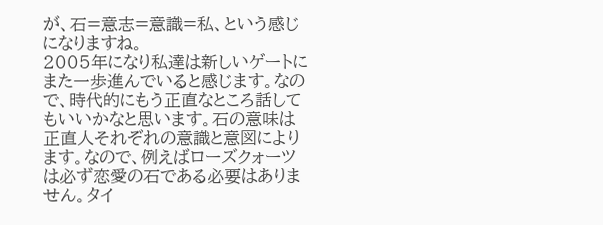が、石=意志=意識=私、という感じになりますね。
2005年になり私達は新しいゲートにまた一歩進んでいると感じます。なので、時代的にもう正直なところ話してもいいかなと思います。石の意味は正直人それぞれの意識と意図によります。なので、例えばローズクォーツは必ず恋愛の石である必要はありません。タイ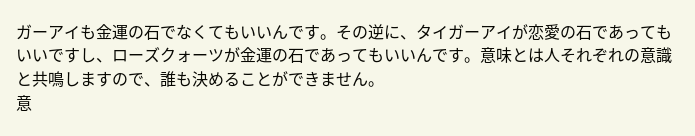ガーアイも金運の石でなくてもいいんです。その逆に、タイガーアイが恋愛の石であってもいいですし、ローズクォーツが金運の石であってもいいんです。意味とは人それぞれの意識と共鳴しますので、誰も決めることができません。
意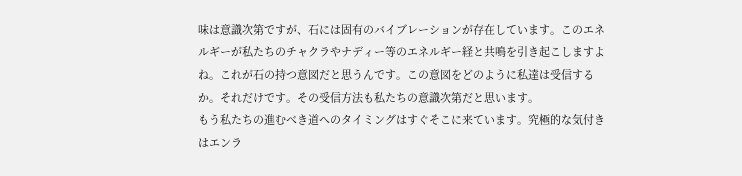味は意識次第ですが、石には固有のバイブレーションが存在しています。このエネルギーが私たちのチャクラやナディー等のエネルギー経と共鳴を引き起こしますよね。これが石の持つ意図だと思うんです。この意図をどのように私達は受信するか。それだけです。その受信方法も私たちの意識次第だと思います。
もう私たちの進むべき道へのタイミングはすぐそこに来ています。究極的な気付きはエンラ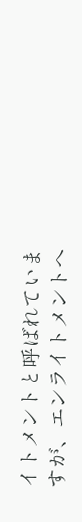イトメントと呼ばれていますが、エンライトメントへ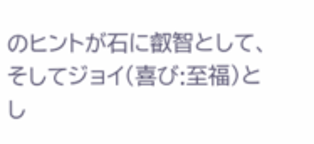のヒントが石に叡智として、そしてジョイ(喜び:至福)とし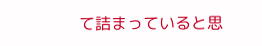て詰まっていると思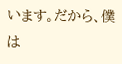います。だから、僕は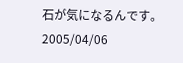石が気になるんです。
2005/04/06